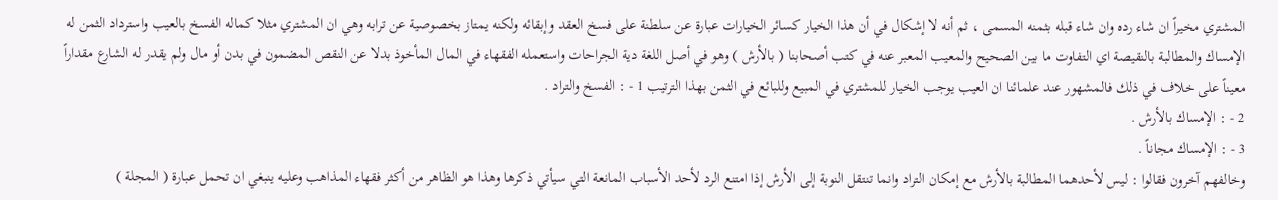المشتري مخيراً ان شاء رده وان شاء قبله بثمنه المسمى ، ثم أنه لا إشكال في أن هذا الخيار كسائر الخيارات عبارة عن سلطنة على فسخ العقد وإبقائه ولكنه يمتاز بخصوصية عن ترابه وهي ان المشتري مثلا كماله الفسخ بالعيب واسترداد الثمن له الإمساك والمطالبة بالنقيصة اي التفاوت ما بين الصحيح والمعيب المعبر عنه في كتب أصحابنا ( بالأرش ) وهو في أصل اللغة دية الجراحات واستعمله الفقهاء في المال المأخوذ بدلا عن النقص المضمون في بدن أو مال ولم يقدر له الشارع مقداراً معيناً على خلاف في ذلك فالمشهور عند علمائنا ان العيب يوجب الخيار للمشتري في المبيع وللبائع في الثمن بهذا الترتيب 1 - : الفسخ والتراد .
2 - : الإمساك بالأرش .
3 - : الإمساك مجاناً .
وخالفهم آخرون فقالوا : ليس لأحدهما المطالبة بالأرش مع إمكان التراد وانما تنتقل النوبة إلى الأرش إذا امتنع الرد لأحد الأسباب المانعة التي سيأتي ذكرها وهذا هو الظاهر من أكثر فقهاء المذاهب وعليه ينبغي ان تحمل عبارة ( المجلة )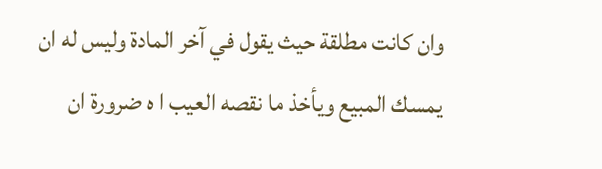وان كانت مطلقة حيث يقول في آخر المادة وليس له ان يمسك المبيع ويأخذ ما نقصه العيب ا ه ضرورة ان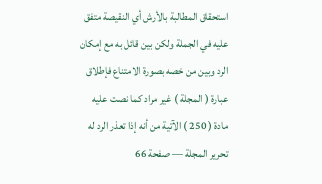استحقاق المطالبة بالأرش أي النقيصة متفق عليه في الجملة ولكن بين قائل به مع إمكان الرد وبين من خصه بصورة الامتناع فإطلاق عبارة ( المجلة ) غير مراد كما نصت عليه مادة ( 250 ) الآتية من أنه إذا تعذر الرد له
تحرير المجلة — صفحة 66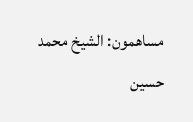مساهمون: الشيخ محمد حسين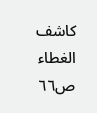كاشف الغطاء
ص٦٦